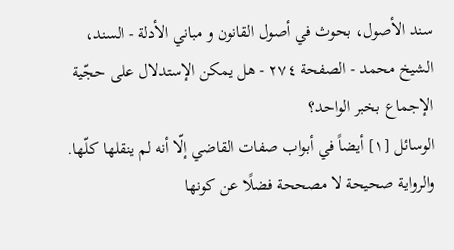سند الأصول، بحوث في أصول القانون و مباني الأدلة - السند، الشيخ محمد - الصفحة ٢٧٤ - هل يمكن الإستدلال على حجّية الإجماع بخبر الواحد؟
الوسائل [١] أيضاً في أبواب صفات القاضي إلّا أنه لم ينقلها كلّها.
والرواية صحيحة لا مصححة فضلًا عن كونها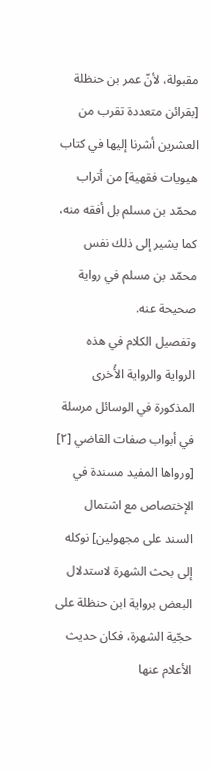مقبولة، لأنّ عمر بن حنظلة [بقرائن متعددة تقرب من العشرين أشرنا إليها في كتاب هيويات فقهية] من أتراب محمّد بن مسلم بل أفقه منه، كما يشير إلى ذلك نفس محمّد بن مسلم في رواية صحيحة عنه.
وتفصيل الكلام في هذه الرواية والرواية الأُخرى المذكورة في الوسائل مرسلة في أبواب صفات القاضي [٢] [ورواها المفيد مسندة في الإختصاص مع اشتمال السند على مجهولين] نوكله إلى بحث الشهرة لاستدلال البعض برواية ابن حنظلة على حجّية الشهرة، فكان حديث الأعلام عنها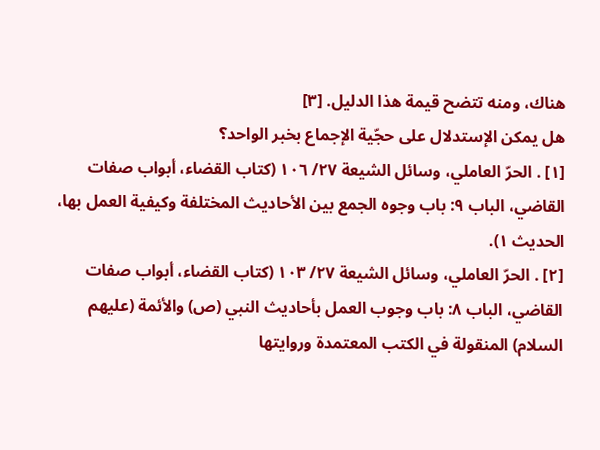هناك، ومنه تتضح قيمة هذا الدليل. [٣]
هل يمكن الإستدلال على حجّية الإجماع بخبر الواحد؟
[١] . الحرّ العاملي، وسائل الشيعة ٢٧/ ١٠٦ (كتاب القضاء، أبواب صفات القاضي، الباب ٩: باب وجوه الجمع بين الأحاديث المختلفة وكيفية العمل بها، الحديث ١).
[٢] . الحرّ العاملي، وسائل الشيعة ٢٧/ ١٠٣ (كتاب القضاء، أبواب صفات القاضي، الباب ٨: باب وجوب العمل بأحاديث النبي (ص) والأئمة (عليهم السلام) المنقولة في الكتب المعتمدة وروايتها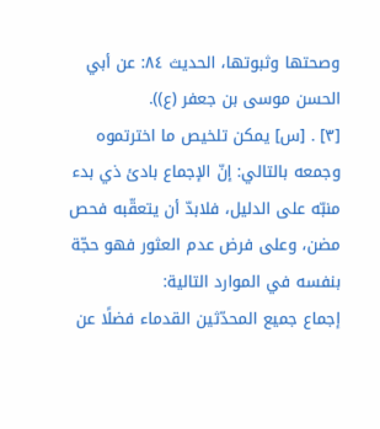وصحتها وثبوتها، الحديث ٨٤: عن أبي الحسن موسى بن جعفر (ع)).
[٣] . [س] يمكن تلخيص ما اخترتموه وجمعه بالتالي: إنّ الإجماع بادئ ذي بدء منبّه على الدليل، فلابدّ أن يتعقّبه فحص مضن، وعلى فرض عدم العثور فهو حجّة بنفسه في الموارد التالية:
إجماع جميع المحدّثين القدماء فضلًا عن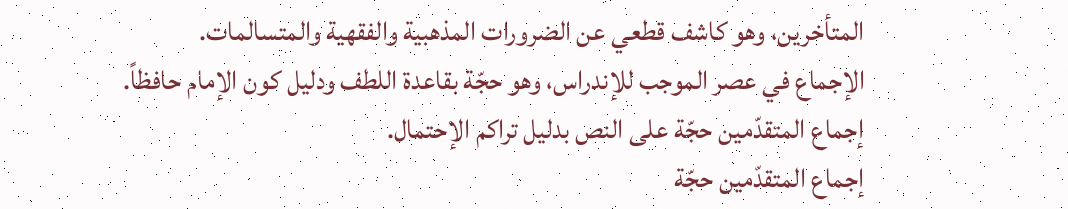المتأخرين، وهو كاشف قطعي عن الضرورات المذهبية والفقهية والمتسالمات.
الإجماع في عصر الموجب للإندراس، وهو حجّة بقاعدة اللطف ودليل كون الإمام حافظاً.
إجماع المتقدّمين حجّة على النص بدليل تراكم الإحتمال.
إجماع المتقدّمين حجّة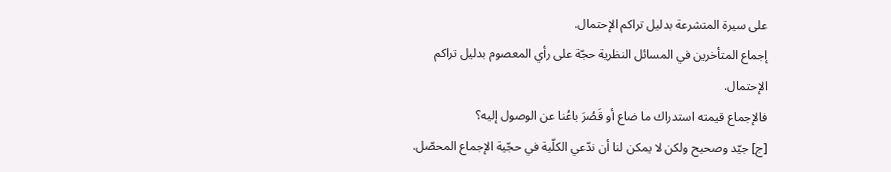على سيرة المتشرعة بدليل تراكم الإحتمال.
إجماع المتأخرين في المسائل النظرية حجّة على رأي المعصوم بدليل تراكم الإحتمال.
فالإجماع قيمته استدراك ما ضاع أو قَصُرَ باعُنا عن الوصول إليه؟
[ج] جيّد وصحيح ولكن لا يمكن لنا أن ندّعي الكلّية في حجّية الإجماع المحصّل.